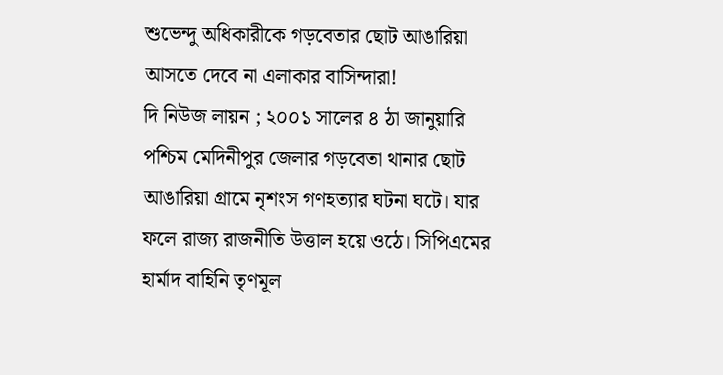শুভেন্দু অধিকারীকে গড়বেতার ছোট আঙারিয়া আসতে দেবে না এলাকার বাসিন্দারা!
দি নিউজ লায়ন ; ২০০১ সালের ৪ ঠা জানুয়ারি পশ্চিম মেদিনীপুর জেলার গড়বেতা থানার ছোট আঙারিয়া গ্রামে নৃশংস গণহত্যার ঘটনা ঘটে। যার ফলে রাজ্য রাজনীতি উত্তাল হয়ে ওঠে। সিপিএমের হার্মাদ বাহিনি তৃণমূল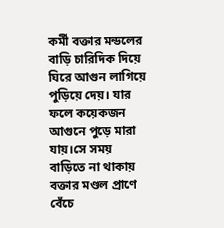কর্মী বক্তার মন্ডলের বাড়ি চারিদিক দিয়ে ঘিরে আগুন লাগিয়ে পুড়িয়ে দেয়। যার ফলে কয়েকজন আগুনে পুড়ে মারা যায়।সে সময় বাড়িতে না থাকায় বক্তার মণ্ডল প্রাণে বেঁচে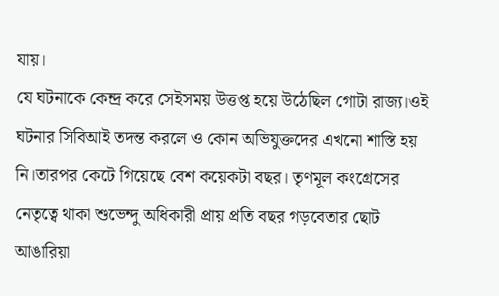যায়।
যে ঘটনাকে কেন্দ্র করে সেইসময় উত্তপ্ত হয়ে উঠেছিল গোটা রাজ্য।ওই ঘটনার সিবিআই তদন্ত করলে ও কোন অভিযুক্তদের এখনো শাস্তি হয় নি।তারপর কেটে গিয়েছে বেশ কয়েকটা বছর। তৃণমূল কংগ্রেসের নেতৃত্বে থাকা শুভেন্দু অধিকারী প্রায় প্রতি বছর গড়বেতার ছোট আঙারিয়া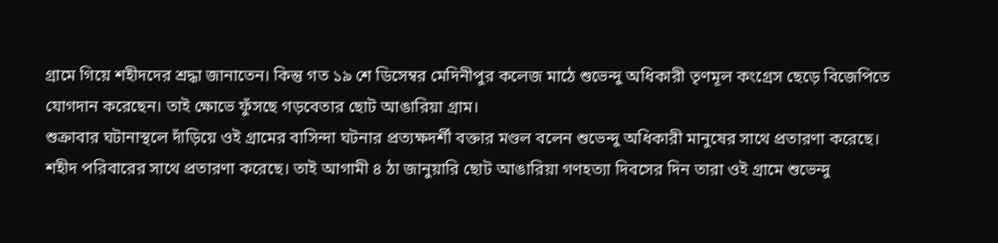গ্রামে গিয়ে শহীদদের শ্রদ্ধা জানাতেন। কিন্তু গত ১৯ শে ডিসেম্বর মেদিনীপুর কলেজ মাঠে শুভেন্দু অধিকারী তৃণমূল কংগ্রেস ছেড়ে বিজেপিতে যোগদান করেছেন। তাই ক্ষোভে ফুঁসছে গড়বেতার ছোট আঙারিয়া গ্রাম।
শুক্রাবার ঘটানাস্থলে দাঁড়িয়ে ওই গ্রামের বাসিন্দা ঘটনার প্রত্যক্ষদর্শী বক্তার মণ্ডল বলেন শুভেন্দু অধিকারী মানুষের সাথে প্রতারণা করেছে। শহীদ পরিবারের সাথে প্রতারণা করেছে। তাই আগামী ৪ ঠা জানুয়ারি ছোট আঙারিয়া গণহত্যা দিবসের দিন তারা ওই গ্রামে শুভেন্দু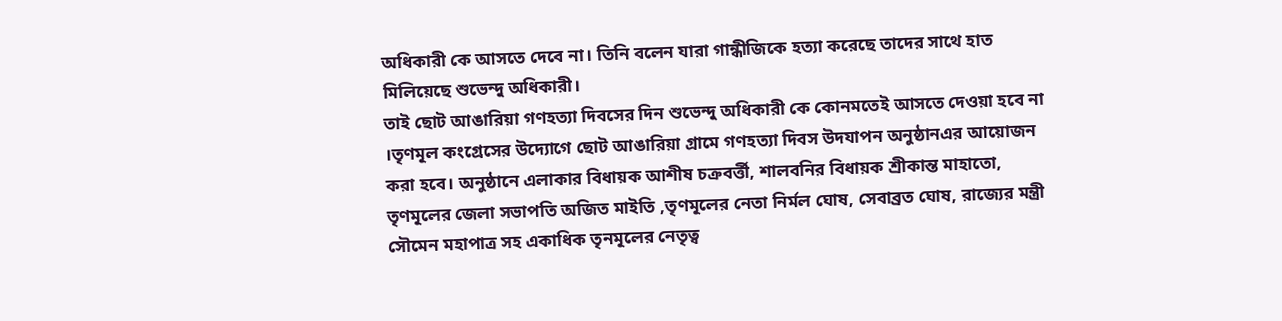অধিকারী কে আসতে দেবে না। তিনি বলেন যারা গান্ধীজিকে হত্যা করেছে তাদের সাথে হাত মিলিয়েছে শুভেন্দু অধিকারী।
তাই ছোট আঙারিয়া গণহত্যা দিবসের দিন শুভেন্দু অধিকারী কে কোনমতেই আসতে দেওয়া হবে না ।তৃণমূল কংগ্রেসের উদ্যোগে ছোট আঙারিয়া গ্রামে গণহত্যা দিবস উদযাপন অনুষ্ঠানএর আয়োজন করা হবে। অনুষ্ঠানে এলাকার বিধায়ক আশীষ চক্রবর্ত্তী, শালবনির বিধায়ক শ্রীকান্ত মাহাতো, তৃণমূলের জেলা সভাপতি অজিত মাইতি ,তৃণমূলের নেতা নির্মল ঘোষ, সেবাব্রত ঘোষ, রাজ্যের মন্ত্রী সৌমেন মহাপাত্র সহ একাধিক তৃনমূলের নেতৃত্ব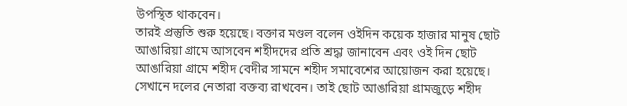উপস্থিত থাকবেন।
তারই প্রস্তুতি শুরু হয়েছে। বক্তার মণ্ডল বলেন ওইদিন কয়েক হাজার মানুষ ছোট আঙারিয়া গ্রামে আসবেন শহীদদের প্রতি শ্রদ্ধা জানাবেন এবং ওই দিন ছোট আঙারিয়া গ্রামে শহীদ বেদীর সামনে শহীদ সমাবেশের আয়োজন করা হয়েছে। সেখানে দলের নেতারা বক্তব্য রাখবেন। তাই ছোট আঙারিয়া গ্রামজুড়ে শহীদ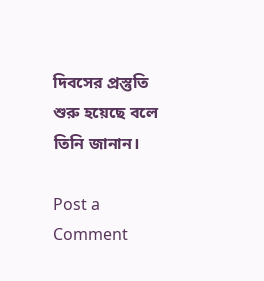দিবসের প্রস্তুতি শুরু হয়েছে বলে তিনি জানান।

Post a Comment